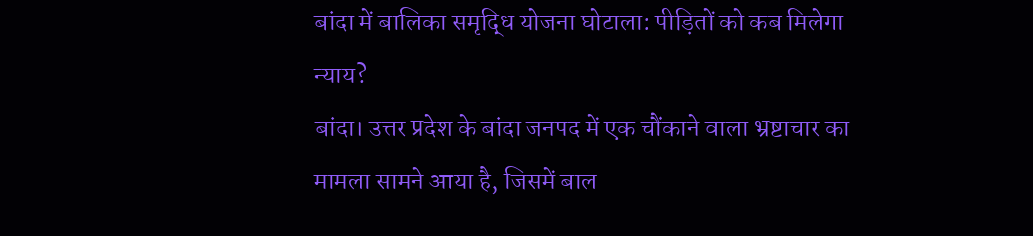बांदा में बालिका समृद्धि योजना घोटाला: पीड़ितों को कब मिलेगा न्याय?
बांदा। उत्तर प्रदेश के बांदा जनपद में एक चौंकाने वाला भ्रष्टाचार का मामला सामने आया है, जिसमें बाल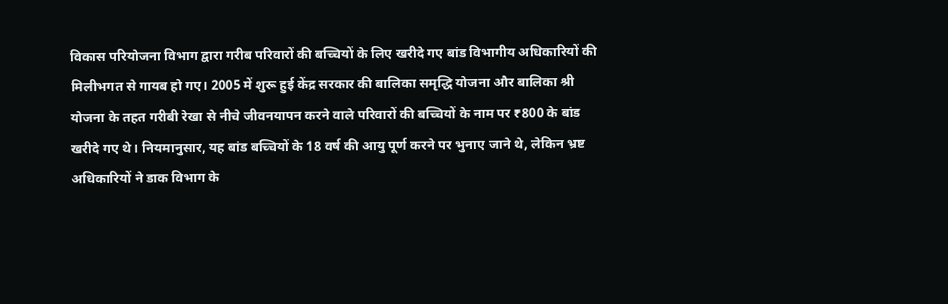विकास परियोजना विभाग द्वारा गरीब परिवारों की बच्चियों के लिए खरीदे गए बांड विभागीय अधिकारियों की मिलीभगत से गायब हो गए। 2005 में शुरू हुई केंद्र सरकार की बालिका समृद्धि योजना और बालिका श्री योजना के तहत गरीबी रेखा से नीचे जीवनयापन करने वाले परिवारों की बच्चियों के नाम पर ₹800 के बांड खरीदे गए थे। नियमानुसार, यह बांड बच्चियों के 18 वर्ष की आयु पूर्ण करने पर भुनाए जाने थे, लेकिन भ्रष्ट अधिकारियों ने डाक विभाग के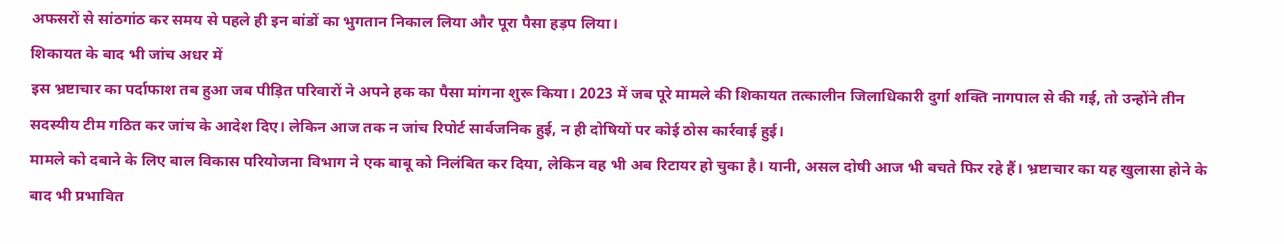अफसरों से सांठगांठ कर समय से पहले ही इन बांडों का भुगतान निकाल लिया और पूरा पैसा हड़प लिया।
शिकायत के बाद भी जांच अधर में
इस भ्रष्टाचार का पर्दाफाश तब हुआ जब पीड़ित परिवारों ने अपने हक का पैसा मांगना शुरू किया। 2023 में जब पूरे मामले की शिकायत तत्कालीन जिलाधिकारी दुर्गा शक्ति नागपाल से की गई, तो उन्होंने तीन सदस्यीय टीम गठित कर जांच के आदेश दिए। लेकिन आज तक न जांच रिपोर्ट सार्वजनिक हुई, न ही दोषियों पर कोई ठोस कार्रवाई हुई।
मामले को दबाने के लिए बाल विकास परियोजना विभाग ने एक बाबू को निलंबित कर दिया, लेकिन वह भी अब रिटायर हो चुका है। यानी, असल दोषी आज भी बचते फिर रहे हैं। भ्रष्टाचार का यह खुलासा होने के बाद भी प्रभावित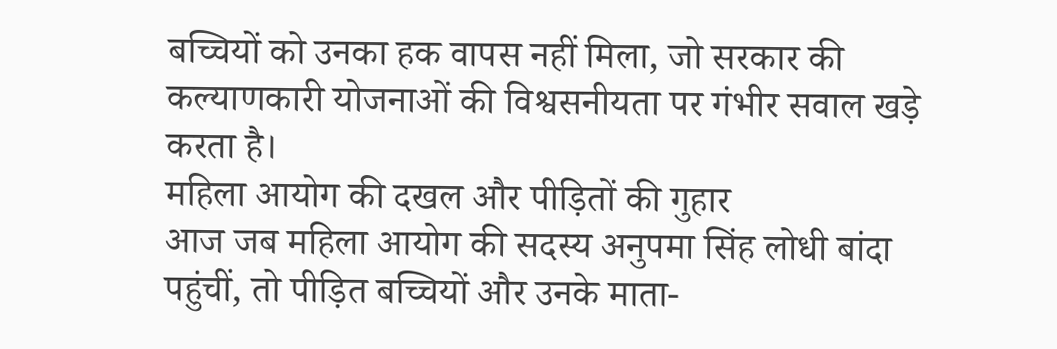बच्चियों को उनका हक वापस नहीं मिला, जो सरकार की कल्याणकारी योजनाओं की विश्वसनीयता पर गंभीर सवाल खड़े करता है।
महिला आयोग की दखल और पीड़ितों की गुहार
आज जब महिला आयोग की सदस्य अनुपमा सिंह लोधी बांदा पहुंचीं, तो पीड़ित बच्चियों और उनके माता-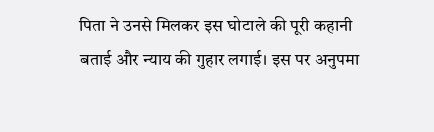पिता ने उनसे मिलकर इस घोटाले की पूरी कहानी बताई और न्याय की गुहार लगाई। इस पर अनुपमा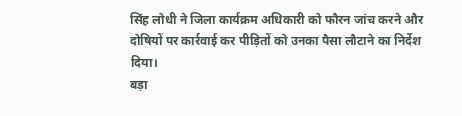सिंह लोधी ने जिला कार्यक्रम अधिकारी को फौरन जांच करने और दोषियों पर कार्रवाई कर पीड़ितों को उनका पैसा लौटाने का निर्देश दिया।
बड़ा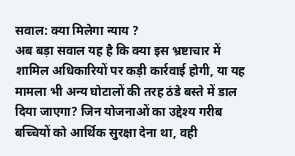सवाल: क्या मिलेगा न्याय ?
अब बड़ा सवाल यह है कि क्या इस भ्रष्टाचार में शामिल अधिकारियों पर कड़ी कार्रवाई होगी, या यह मामला भी अन्य घोटालों की तरह ठंडे बस्ते में डाल दिया जाएगा? जिन योजनाओं का उद्देश्य गरीब बच्चियों को आर्थिक सुरक्षा देना था, वही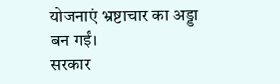योजनाएं भ्रष्टाचार का अड्डा बन गईं।
सरकार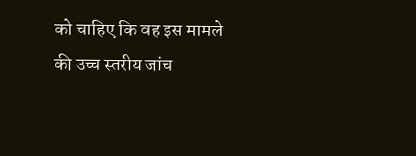को चाहिए कि वह इस मामले की उच्च स्तरीय जांच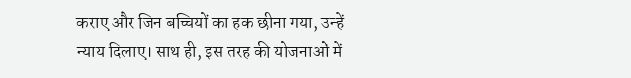कराए और जिन बच्चियों का हक छीना गया, उन्हें न्याय दिलाए। साथ ही, इस तरह की योजनाओं में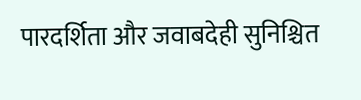पारदर्शिता और जवाबदेही सुनिश्चित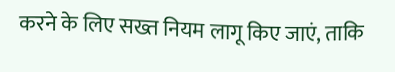करने के लिए सख्त नियम लागू किए जाएं, ताकि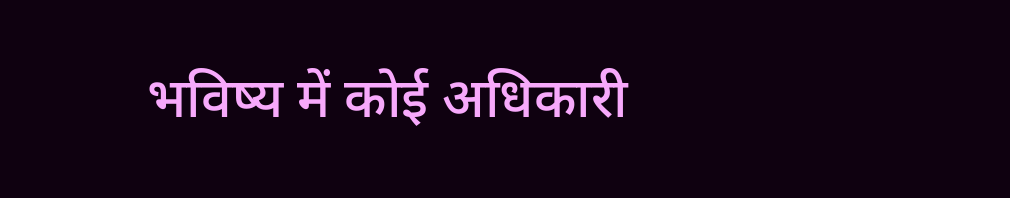भविष्य में कोई अधिकारी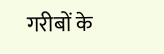गरीबों के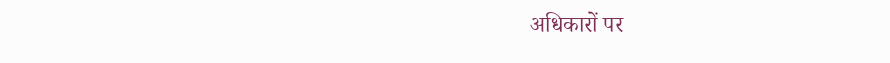अधिकारों पर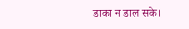डाका न डाल सके।